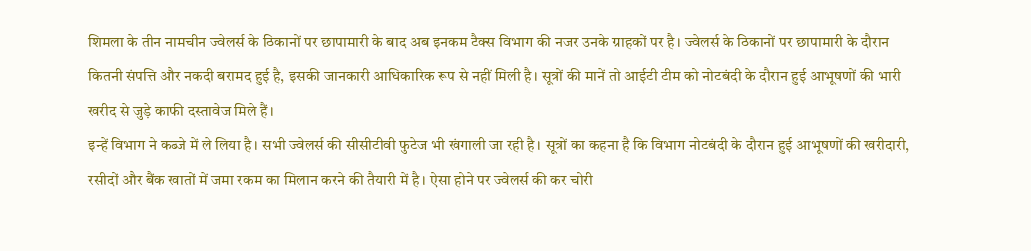शिमला के तीन नामचीन ज्वेलर्स के ठिकानों पर छापामारी के बाद अब इनकम टैक्स विभाग की नजर उनके ग्राहकों पर है। ज्वेलर्स के ठिकानों पर छापामारी के दौरान कितनी संपत्ति और नकदी बरामद हुई है, इसकी जानकारी आधिकारिक रूप से नहीं मिली है। सूत्रों की मानें तो आईटी टीम को नोटबंदी के दौरान हुई आभूषणों की भारी खरीद से जुड़े काफी दस्तावेज मिले हैं।
इन्हें विभाग ने कब्जे में ले लिया है। सभी ज्वेलर्स की सीसीटीवी फुटेज भी खंगाली जा रही है। सूत्रों का कहना है कि विभाग नोटबंदी के दौरान हुई आभूषणों की खरीदारी, रसीदों और बैंक खातों में जमा रकम का मिलान करने की तैयारी में है। ऐसा होने पर ज्वेलर्स की कर चोरी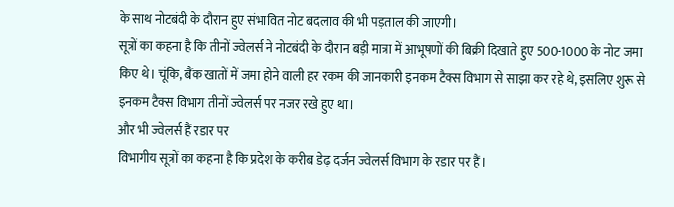के साथ नोटबंदी के दौरान हुए संभावित नोट बदलाव की भी पड़ताल की जाएगी।
सूत्रों का कहना है कि तीनों ज्वेलर्स ने नोटबंदी के दौरान बड़ी मात्रा में आभूषणों की बिक्री दिखाते हुए 500-1000 के नोट जमा किए थे। चूंकि, बैंक खातों में जमा होने वाली हर रकम की जानकारी इनकम टैक्स विभाग से साझा कर रहे थे, इसलिए शुरू से इनकम टैक्स विभाग तीनों ज्वेलर्स पर नजर रखे हुए था।
और भी ज्वेलर्स हैं रडार पर
विभागीय सूत्रों का कहना है कि प्रदेश के करीब डेढ़ दर्जन ज्वेलर्स विभाग के रडार पर हैं।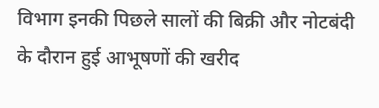विभाग इनकी पिछले सालों की बिक्री और नोटबंदी के दौरान हुई आभूषणों की खरीद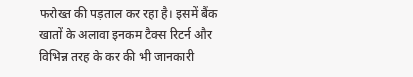फरोख्त की पड़ताल कर रहा है। इसमें बैंक खातों के अलावा इनकम टैक्स रिटर्न और विभिन्न तरह के कर की भी जानकारी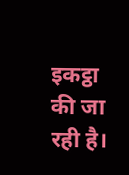इकट्ठा की जा रही है।